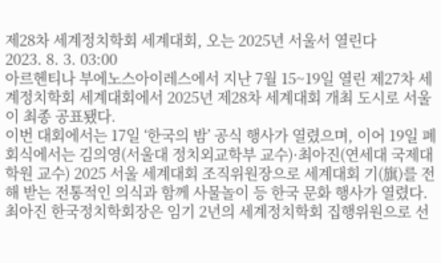제28차 세계정치학회 세계대회, 오는 2025년 서울서 열린다
2023. 8. 3. 03:00
아르헨티나 부에노스아이레스에서 지난 7월 15~19일 열린 제27차 세계정치학회 세계대회에서 2025년 제28차 세계대회 개최 도시로 서울이 최종 공표됐다.
이번 대회에서는 17일 ‘한국의 밤’ 공식 행사가 열렸으며, 이어 19일 폐회식에서는 김의영(서울대 정치외교학부 교수)·최아진(연세대 국제대학원 교수) 2025 서울 세계대회 조직위원장으로 세계대회 기(旗)를 전해 받는 전통적인 의식과 함께 사물놀이 등 한국 문화 행사가 열렸다. 최아진 한국정치학회장은 임기 2년의 세계정치학회 집행위원으로 선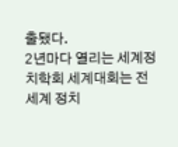출됐다.
2년마다 열리는 세계정치학회 세계대회는 전 세계 정치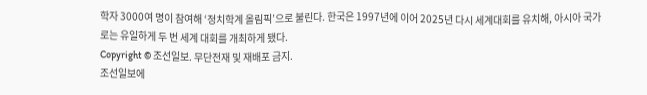학자 3000여 명이 참여해 ‘정치학계 올림픽’으로 불린다. 한국은 1997년에 이어 2025년 다시 세계대회를 유치해, 아시아 국가로는 유일하게 두 번 세계 대회를 개최하게 됐다.
Copyright © 조선일보. 무단전재 및 재배포 금지.
조선일보에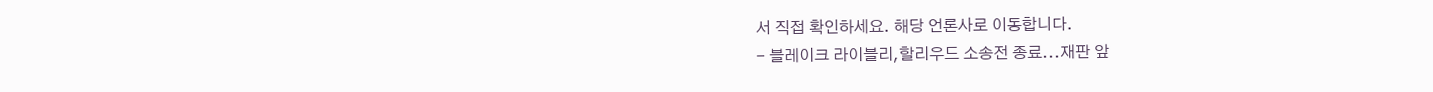서 직접 확인하세요. 해당 언론사로 이동합니다.
- 블레이크 라이블리,할리우드 소송전 종료...재판 앞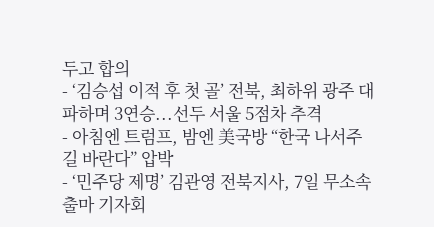두고 합의
- ‘김승섭 이적 후 첫 골’ 전북, 최하위 광주 대파하며 3연승...선두 서울 5점차 추격
- 아침엔 트럼프, 밤엔 美국방 “한국 나서주길 바란다” 압박
- ‘민주당 제명’ 김관영 전북지사, 7일 무소속 출마 기자회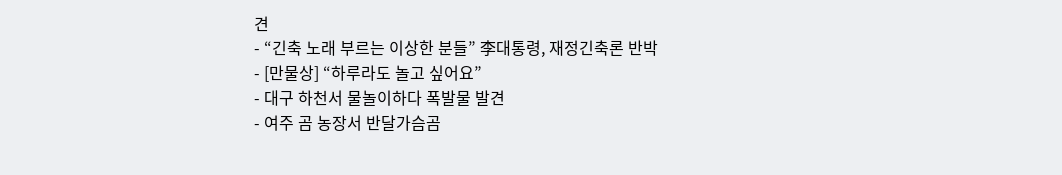견
- “긴축 노래 부르는 이상한 분들” 李대통령, 재정긴축론 반박
- [만물상] “하루라도 놀고 싶어요”
- 대구 하천서 물놀이하다 폭발물 발견
- 여주 곰 농장서 반달가슴곰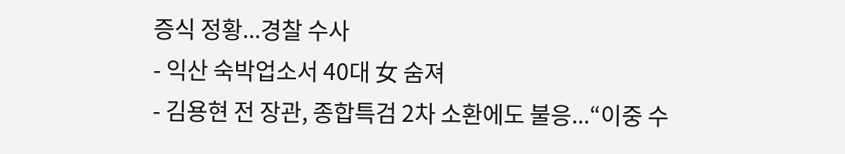증식 정황...경찰 수사
- 익산 숙박업소서 40대 女 숨져
- 김용현 전 장관, 종합특검 2차 소환에도 불응...“이중 수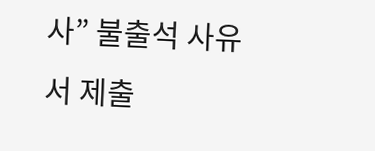사” 불출석 사유서 제출